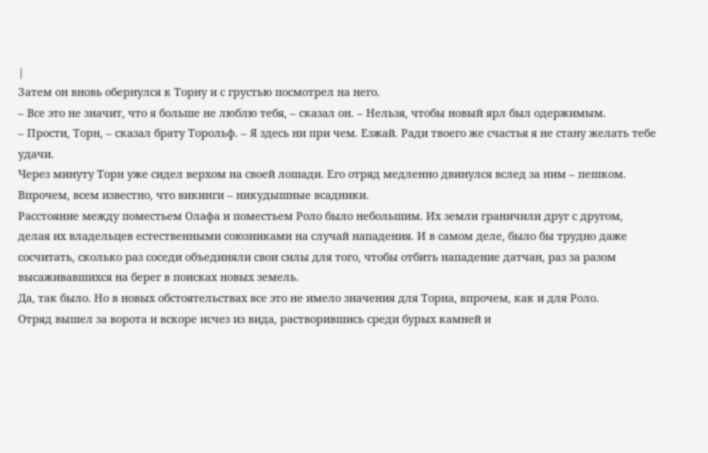|
Затем он вновь обернулся к Торну и с грустью посмотрел на него.
– Все это не значит, что я больше не люблю тебя, – сказал он. – Нельзя, чтобы новый ярл был одержимым.
– Прости, Торн, – сказал брату Торольф. – Я здесь ни при чем. Езжай. Ради твоего же счастья я не стану желать тебе удачи.
Через минуту Торн уже сидел верхом на своей лошади. Его отряд медленно двинулся вслед за ним – пешком. Впрочем, всем известно, что викинги – никудышные всадники.
Расстояние между поместьем Олафа и поместьем Роло было небольшим. Их земли граничили друг с другом, делая их владельцев естественными союзниками на случай нападения. И в самом деле, было бы трудно даже сосчитать, сколько раз соседи объединяли свои силы для того, чтобы отбить нападение датчан, раз за разом высаживавшихся на берег в поисках новых земель.
Да, так было. Но в новых обстоятельствах все это не имело значения для Торна, впрочем, как и для Роло.
Отряд вышел за ворота и вскоре исчез из вида, растворившись среди бурых камней и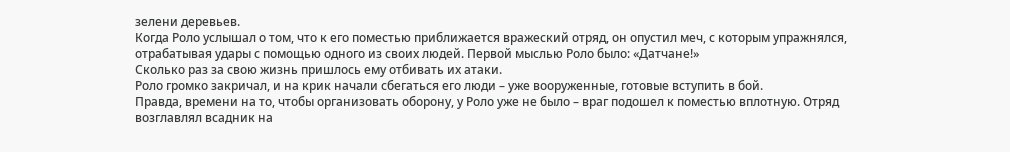зелени деревьев.
Когда Роло услышал о том, что к его поместью приближается вражеский отряд, он опустил меч, с которым упражнялся, отрабатывая удары с помощью одного из своих людей. Первой мыслью Роло было: «Датчане!»
Сколько раз за свою жизнь пришлось ему отбивать их атаки.
Роло громко закричал, и на крик начали сбегаться его люди – уже вооруженные, готовые вступить в бой.
Правда, времени на то, чтобы организовать оборону, у Роло уже не было – враг подошел к поместью вплотную. Отряд возглавлял всадник на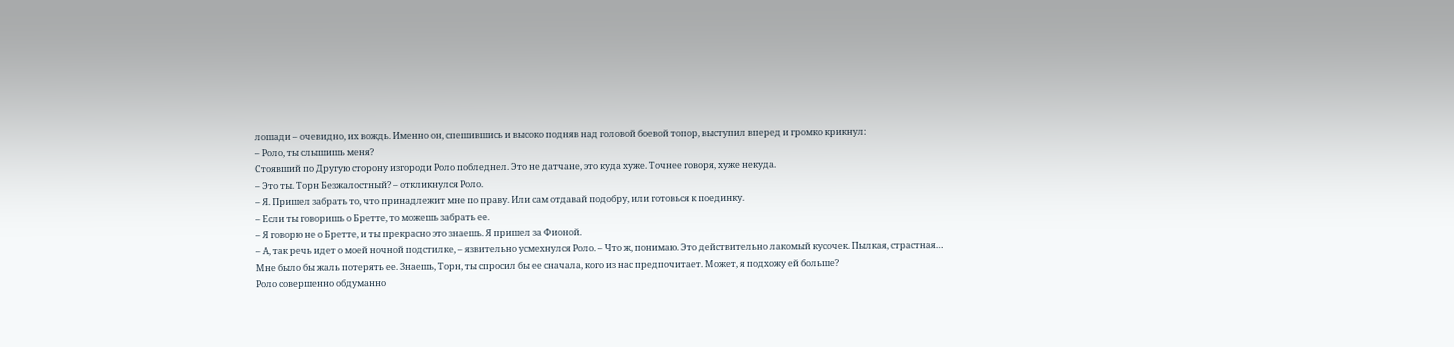лошади – очевидно, их вождь. Именно он, спешившись и высоко подняв над головой боевой топор, выступил вперед и громко крикнул:
– Роло, ты слышишь меня?
Стоявший по Другую сторону изгороди Роло побледнел. Это не датчане, это куда хуже. Точнее говоря, хуже некуда.
– Это ты. Торн Безжалостный? – откликнулся Роло.
– Я. Пришел забрать то, что принадлежит мне по праву. Или сам отдавай подобру, или готовься к поединку.
– Если ты говоришь о Бретте, то можешь забрать еe.
– Я говорю не о Бретте, и ты прекрасно это знаешь. Я пришел за Фионой.
– А, так речь идет о моей ночной подстилке, – язвительно усмехнулся Роло. – Что ж, понимаю. Это действительно лакомый кусочек. Пылкая, страстная… Мне было бы жаль потерять ее. Знаешь, Торн, ты спросил бы ее сначала, кого из нас предпочитает. Может, я подхожу ей больше?
Роло совершенно обдуманно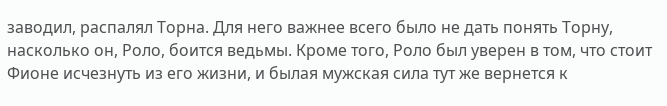заводил, распалял Торна. Для него важнее всего было не дать понять Торну, насколько он, Роло, боится ведьмы. Кроме того, Роло был уверен в том, что стоит Фионе исчезнуть из его жизни, и былая мужская сила тут же вернется к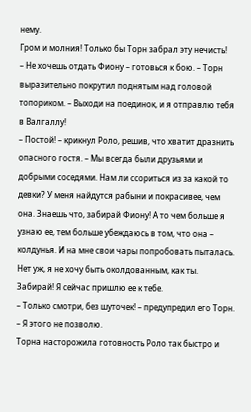нему.
Гром и молния! Только бы Торн забрал эту нечисть!
– Не хочешь отдать Фиону – готовься к бою. – Торн выразительно покрутил поднятым над головой топориком. – Выходи на поединок, и я отправлю тебя в Валгаллу!
– Постой! – крикнул Роло, решив, что хватит дразнить опасного гостя. – Мы всегда были друзьями и добрыми соседями. Нам ли ссориться из за какой то девки? У меня найдутся рабыни и покрасивее, чем она. Знаешь что, забирай Фиону! А то чем больше я узнаю ее, тем больше убеждаюсь в том, что она – колдунья. И на мне свои чары попробовать пыталась. Нет уж, я не хочу быть околдованным, как ты. Забирай! Я сейчас пришлю ее к тебе.
– Только смотри, без шуточек! – предупредил его Торн. – Я этого не позволю.
Торна насторожила готовность Роло так быстро и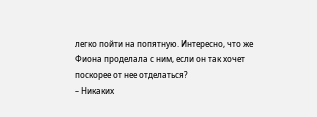легко пойти на попятную. Интересно, что же Фиона проделала с ним, если он так хочет поскорее от нее отделаться?
– Никаких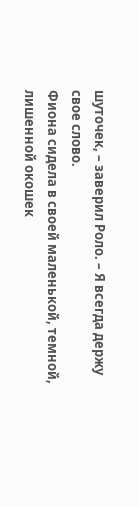шуточек, – заверил Роло. – Я всегда держу свое слово.
Фиона сидела в своей маленькой, темной, лишенной окошек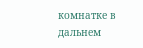комнатке в дальнем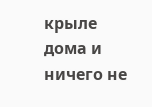крыле дома и ничего не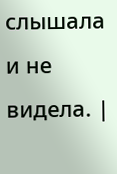слышала и не видела. |